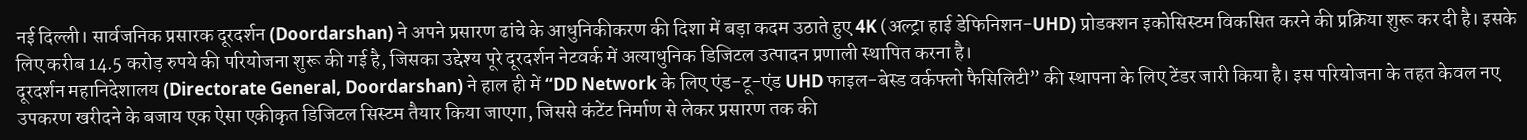नई दिल्ली। सार्वजनिक प्रसारक दूरदर्शन (Doordarshan) ने अपने प्रसारण ढांचे के आधुनिकीकरण की दिशा में बड़ा कदम उठाते हुए 4K (अल्ट्रा हाई डेफिनिशन-UHD) प्रोडक्शन इकोसिस्टम विकसित करने की प्रक्रिया शुरू कर दी है। इसके लिए करीब 14.5 करोड़ रुपये की परियोजना शुरू की गई है, जिसका उद्देश्य पूरे दूरदर्शन नेटवर्क में अत्याधुनिक डिजिटल उत्पादन प्रणाली स्थापित करना है।
दूरदर्शन महानिदेशालय (Directorate General, Doordarshan) ने हाल ही में “DD Network के लिए एंड-टू-एंड UHD फाइल-बेस्ड वर्कफ्लो फैसिलिटी” की स्थापना के लिए टेंडर जारी किया है। इस परियोजना के तहत केवल नए उपकरण खरीदने के बजाय एक ऐसा एकीकृत डिजिटल सिस्टम तैयार किया जाएगा, जिससे कंटेंट निर्माण से लेकर प्रसारण तक की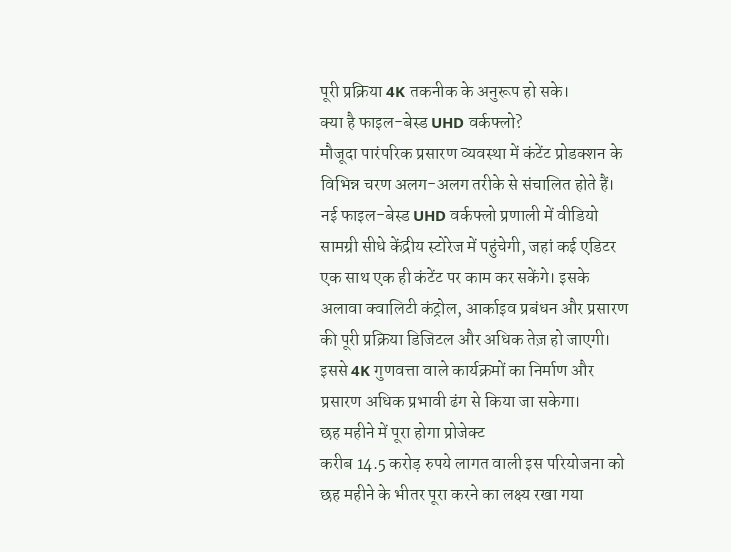पूरी प्रक्रिया 4K तकनीक के अनुरूप हो सके।
क्या है फाइल-बेस्ड UHD वर्कफ्लो?
मौजूदा पारंपरिक प्रसारण व्यवस्था में कंटेंट प्रोडक्शन के विभिन्न चरण अलग-अलग तरीके से संचालित होते हैं। नई फाइल-बेस्ड UHD वर्कफ्लो प्रणाली में वीडियो सामग्री सीधे केंद्रीय स्टोरेज में पहुंचेगी, जहां कई एडिटर एक साथ एक ही कंटेंट पर काम कर सकेंगे। इसके अलावा क्वालिटी कंट्रोल, आर्काइव प्रबंधन और प्रसारण की पूरी प्रक्रिया डिजिटल और अधिक तेज़ हो जाएगी।
इससे 4K गुणवत्ता वाले कार्यक्रमों का निर्माण और प्रसारण अधिक प्रभावी ढंग से किया जा सकेगा।
छह महीने में पूरा होगा प्रोजेक्ट
करीब 14.5 करोड़ रुपये लागत वाली इस परियोजना को छह महीने के भीतर पूरा करने का लक्ष्य रखा गया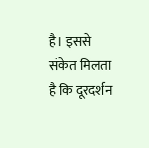है। इससे संकेत मिलता है कि दूरदर्शन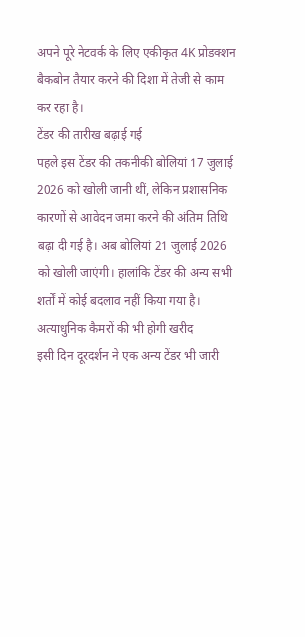अपने पूरे नेटवर्क के लिए एकीकृत 4K प्रोडक्शन बैकबोन तैयार करने की दिशा में तेजी से काम कर रहा है।
टेंडर की तारीख बढ़ाई गई
पहले इस टेंडर की तकनीकी बोलियां 17 जुलाई 2026 को खोली जानी थीं, लेकिन प्रशासनिक कारणों से आवेदन जमा करने की अंतिम तिथि बढ़ा दी गई है। अब बोलियां 21 जुलाई 2026 को खोली जाएंगी। हालांकि टेंडर की अन्य सभी शर्तों में कोई बदलाव नहीं किया गया है।
अत्याधुनिक कैमरों की भी होगी खरीद
इसी दिन दूरदर्शन ने एक अन्य टेंडर भी जारी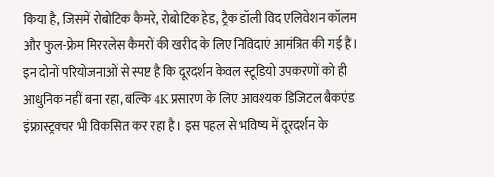किया है, जिसमें रोबोटिक कैमरे, रोबोटिक हेड, ट्रैक डॉली विद एलिवेशन कॉलम और फुल-फ्रेम मिररलेस कैमरों की खरीद के लिए निविदाएं आमंत्रित की गई हैं।
इन दोनों परियोजनाओं से स्पष्ट है कि दूरदर्शन केवल स्टूडियो उपकरणों को ही आधुनिक नहीं बना रहा, बल्कि 4K प्रसारण के लिए आवश्यक डिजिटल बैकएंड इंफ्रास्ट्रक्चर भी विकसित कर रहा है। इस पहल से भविष्य में दूरदर्शन के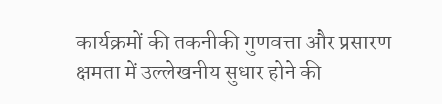कार्यक्रमों की तकनीकी गुणवत्ता और प्रसारण क्षमता में उल्लेखनीय सुधार होने की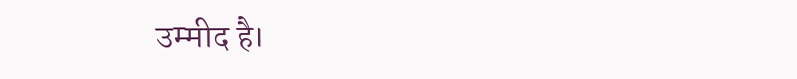उम्मीद है।